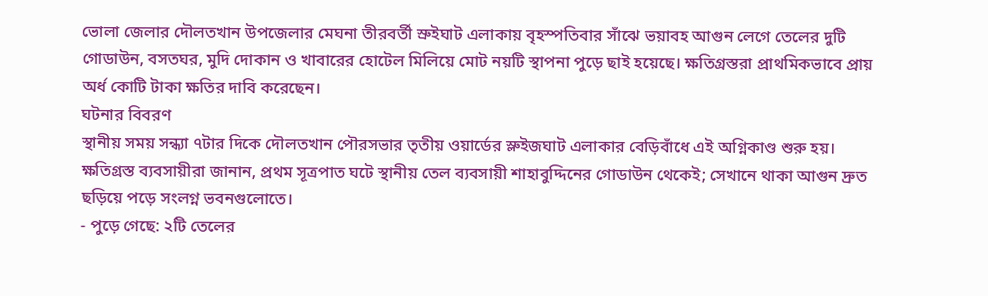ভোলা জেলার দৌলতখান উপজেলার মেঘনা তীরবর্তী স্রুইঘাট এলাকায় বৃহস্পতিবার সাঁঝে ভয়াবহ আগুন লেগে তেলের দুটি গোডাউন, বসতঘর, মুদি দোকান ও খাবারের হোটেল মিলিয়ে মোট নয়টি স্থাপনা পুড়ে ছাই হয়েছে। ক্ষতিগ্রস্তরা প্রাথমিকভাবে প্রায় অর্ধ কোটি টাকা ক্ষতির দাবি করেছেন।
ঘটনার বিবরণ
স্থানীয় সময় সন্ধ্যা ৭টার দিকে দৌলতখান পৌরসভার তৃতীয় ওয়ার্ডের স্লুইজঘাট এলাকার বেড়িবাঁধে এই অগ্নিকাণ্ড শুরু হয়। ক্ষতিগ্রস্ত ব্যবসায়ীরা জানান, প্রথম সূত্রপাত ঘটে স্থানীয় তেল ব্যবসায়ী শাহাবুদ্দিনের গোডাউন থেকেই; সেখানে থাকা আগুন দ্রুত ছড়িয়ে পড়ে সংলগ্ন ভবনগুলোতে।
- পুড়ে গেছে: ২টি তেলের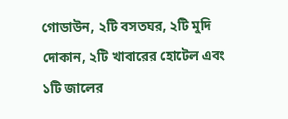গোডাউন, ২টি বসতঘর, ২টি মুদি দোকান, ২টি খাবারের হোটেল এবং ১টি জালের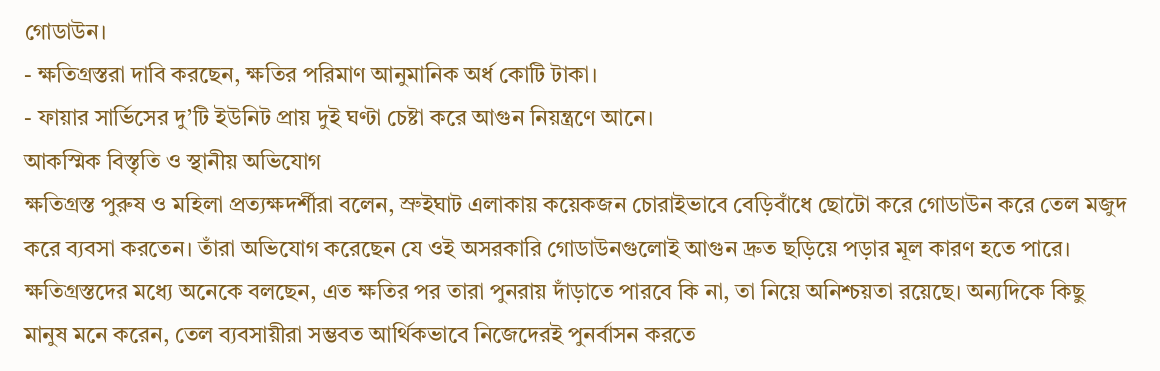গোডাউন।
- ক্ষতিগ্রস্তরা দাবি করছেন, ক্ষতির পরিমাণ আনুমানিক অর্ধ কোটি টাকা।
- ফায়ার সার্ভিসের দু’টি ইউনিট প্রায় দুই ঘণ্টা চেষ্টা করে আগুন নিয়ন্ত্রণে আনে।
আকস্মিক বিস্তৃতি ও স্থানীয় অভিযোগ
ক্ষতিগ্রস্ত পুরুষ ও মহিলা প্রত্যক্ষদর্শীরা বলেন, স্রুইঘাট এলাকায় কয়েকজন চোরাইভাবে বেড়িবাঁধে ছোটো করে গোডাউন করে তেল মজুদ করে ব্যবসা করতেন। তাঁরা অভিযোগ করেছেন যে ওই অসরকারি গোডাউনগুলোই আগুন দ্রুত ছড়িয়ে পড়ার মূল কারণ হতে পারে। ক্ষতিগ্রস্তদের মধ্যে অনেকে বলছেন, এত ক্ষতির পর তারা পুনরায় দাঁড়াতে পারবে কি না, তা নিয়ে অনিশ্চয়তা রয়েছে। অন্যদিকে কিছু মানুষ মনে করেন, তেল ব্যবসায়ীরা সম্ভবত আর্থিকভাবে নিজেদেরই পুনর্বাসন করতে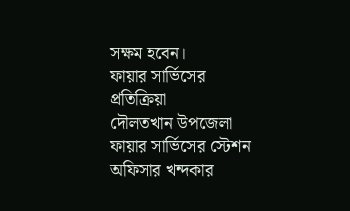সক্ষম হবেন।
ফায়ার সার্ভিসের প্রতিক্রিয়া
দৌলতখান উপজেলা ফায়ার সার্ভিসের স্টেশন অফিসার খন্দকার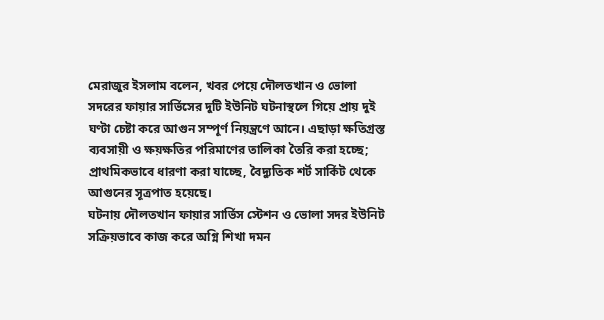মেরাজুর ইসলাম বলেন, খবর পেয়ে দৌলতখান ও ভোলা সদরের ফায়ার সার্ভিসের দুটি ইউনিট ঘটনাস্থলে গিয়ে প্রায় দুই ঘণ্টা চেষ্টা করে আগুন সম্পূর্ণ নিয়ন্ত্রণে আনে। এছাড়া ক্ষতিগ্রস্ত ব্যবসায়ী ও ক্ষয়ক্ষতির পরিমাণের তালিকা তৈরি করা হচ্ছে; প্রাথমিকভাবে ধারণা করা যাচ্ছে, বৈদ্যুতিক শর্ট সার্কিট থেকে আগুনের সূত্রপাত হয়েছে।
ঘটনায় দৌলতখান ফায়ার সার্ভিস স্টেশন ও ভোলা সদর ইউনিট সক্রিয়ভাবে কাজ করে অগ্নি শিখা দমন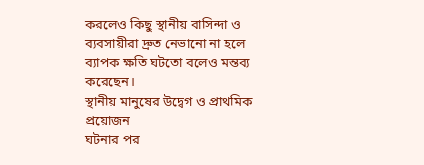করলেও কিছু স্থানীয় বাসিন্দা ও ব্যবসায়ীরা দ্রুত নেভানো না হলে ব্যাপক ক্ষতি ঘটতো বলেও মন্তব্য করেছেন।
স্থানীয় মানুষের উদ্বেগ ও প্রাথমিক প্রয়োজন
ঘটনার পর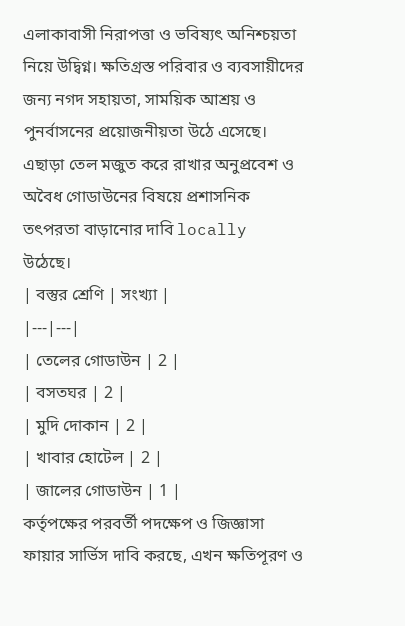এলাকাবাসী নিরাপত্তা ও ভবিষ্যৎ অনিশ্চয়তা নিয়ে উদ্বিগ্ন। ক্ষতিগ্রস্ত পরিবার ও ব্যবসায়ীদের জন্য নগদ সহায়তা, সাময়িক আশ্রয় ও পুনর্বাসনের প্রয়োজনীয়তা উঠে এসেছে। এছাড়া তেল মজুত করে রাখার অনুপ্রবেশ ও অবৈধ গোডাউনের বিষয়ে প্রশাসনিক তৎপরতা বাড়ানোর দাবি locally উঠেছে।
| বস্তুর শ্রেণি | সংখ্যা |
|---|---|
| তেলের গোডাউন | 2 |
| বসতঘর | 2 |
| মুদি দোকান | 2 |
| খাবার হোটেল | 2 |
| জালের গোডাউন | 1 |
কর্তৃপক্ষের পরবর্তী পদক্ষেপ ও জিজ্ঞাসা
ফায়ার সার্ভিস দাবি করছে, এখন ক্ষতিপূরণ ও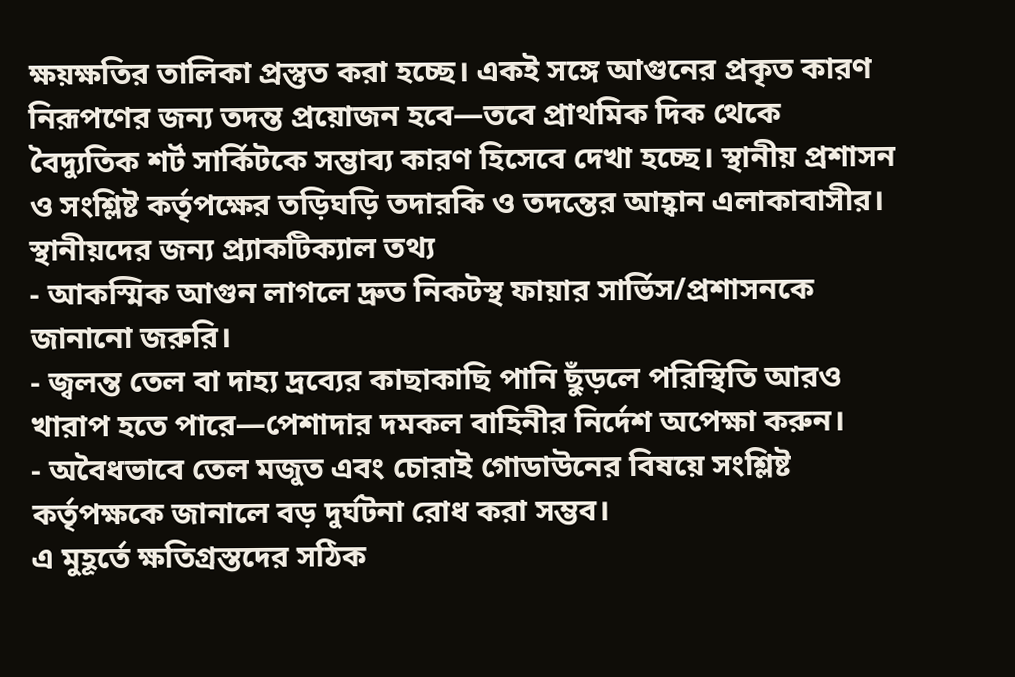ক্ষয়ক্ষতির তালিকা প্রস্তুত করা হচ্ছে। একই সঙ্গে আগুনের প্রকৃত কারণ নিরূপণের জন্য তদন্ত প্রয়োজন হবে—তবে প্রাথমিক দিক থেকে বৈদ্যুতিক শর্ট সার্কিটকে সম্ভাব্য কারণ হিসেবে দেখা হচ্ছে। স্থানীয় প্রশাসন ও সংশ্লিষ্ট কর্তৃপক্ষের তড়িঘড়ি তদারকি ও তদন্তের আহ্বান এলাকাবাসীর।
স্থানীয়দের জন্য প্র্যাকটিক্যাল তথ্য
- আকস্মিক আগুন লাগলে দ্রুত নিকটস্থ ফায়ার সার্ভিস/প্রশাসনকে জানানো জরুরি।
- জ্বলন্ত তেল বা দাহ্য দ্রব্যের কাছাকাছি পানি ছুঁড়লে পরিস্থিতি আরও খারাপ হতে পারে—পেশাদার দমকল বাহিনীর নির্দেশ অপেক্ষা করুন।
- অবৈধভাবে তেল মজুত এবং চোরাই গোডাউনের বিষয়ে সংশ্লিষ্ট কর্তৃপক্ষকে জানালে বড় দুর্ঘটনা রোধ করা সম্ভব।
এ মুহূর্তে ক্ষতিগ্রস্তদের সঠিক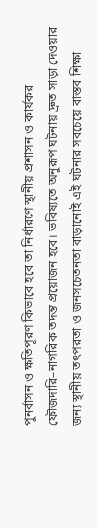পুনর্বাসন ও ক্ষতিপূরণ কিভাবে হবে তা নির্ধারণে স্থানীয় প্রশাসন ও কার্যকর ফৌজদারি–নাগরিক তদন্ত প্রয়োজন হবে। ভবিষ্যতে অনুরূপ ঘটনায় দ্রুত সাড়া দেওয়ার জন্য স্থানীয় তৎপরতা ও জনসচেতনতা বাড়ানোই এই ঘটনার সবচেয়ে বাস্তব শিক্ষা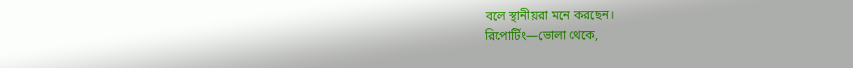বলে স্থানীয়রা মনে করছেন।
রিপোর্টিং—ভোলা থেকে,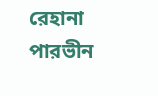রেহানা পারভীন